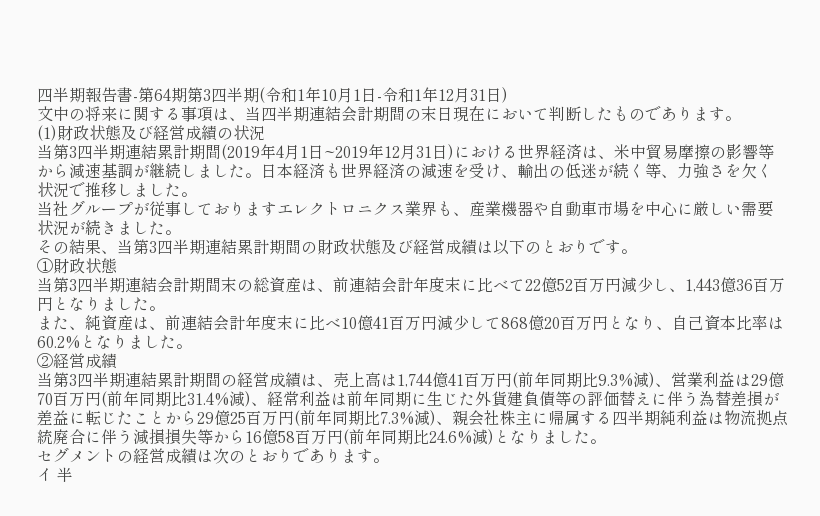四半期報告書-第64期第3四半期(令和1年10月1日-令和1年12月31日)
文中の将来に関する事項は、当四半期連結会計期間の末日現在において判断したものであります。
(1)財政状態及び経営成績の状況
当第3四半期連結累計期間(2019年4月1日~2019年12月31日)における世界経済は、米中貿易摩擦の影響等から減速基調が継続しました。日本経済も世界経済の減速を受け、輸出の低迷が続く等、力強さを欠く状況で推移しました。
当社グループが従事しておりますエレクトロニクス業界も、産業機器や自動車市場を中心に厳しい需要状況が続きました。
その結果、当第3四半期連結累計期間の財政状態及び経営成績は以下のとおりです。
①財政状態
当第3四半期連結会計期間末の総資産は、前連結会計年度末に比べて22億52百万円減少し、1,443億36百万円となりました。
また、純資産は、前連結会計年度末に比べ10億41百万円減少して868億20百万円となり、自己資本比率は60.2%となりました。
②経営成績
当第3四半期連結累計期間の経営成績は、売上高は1,744億41百万円(前年同期比9.3%減)、営業利益は29億70百万円(前年同期比31.4%減)、経常利益は前年同期に生じた外貨建負債等の評価替えに伴う為替差損が差益に転じたことから29億25百万円(前年同期比7.3%減)、親会社株主に帰属する四半期純利益は物流拠点統廃合に伴う減損損失等から16億58百万円(前年同期比24.6%減)となりました。
セグメントの経営成績は次のとおりであります。
イ 半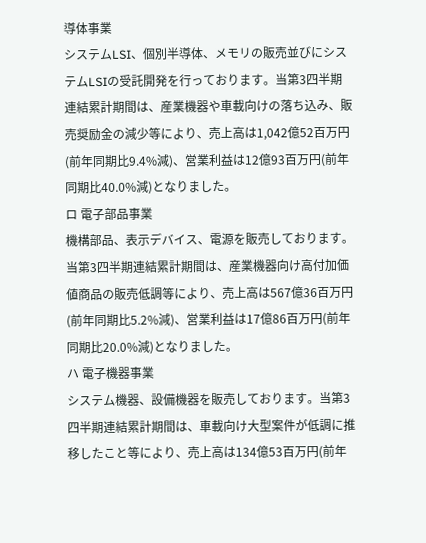導体事業
システムLSI、個別半導体、メモリの販売並びにシステムLSIの受託開発を行っております。当第3四半期連結累計期間は、産業機器や車載向けの落ち込み、販売奨励金の減少等により、売上高は1,042億52百万円(前年同期比9.4%減)、営業利益は12億93百万円(前年同期比40.0%減)となりました。
ロ 電子部品事業
機構部品、表示デバイス、電源を販売しております。当第3四半期連結累計期間は、産業機器向け高付加価値商品の販売低調等により、売上高は567億36百万円(前年同期比5.2%減)、営業利益は17億86百万円(前年同期比20.0%減)となりました。
ハ 電子機器事業
システム機器、設備機器を販売しております。当第3四半期連結累計期間は、車載向け大型案件が低調に推移したこと等により、売上高は134億53百万円(前年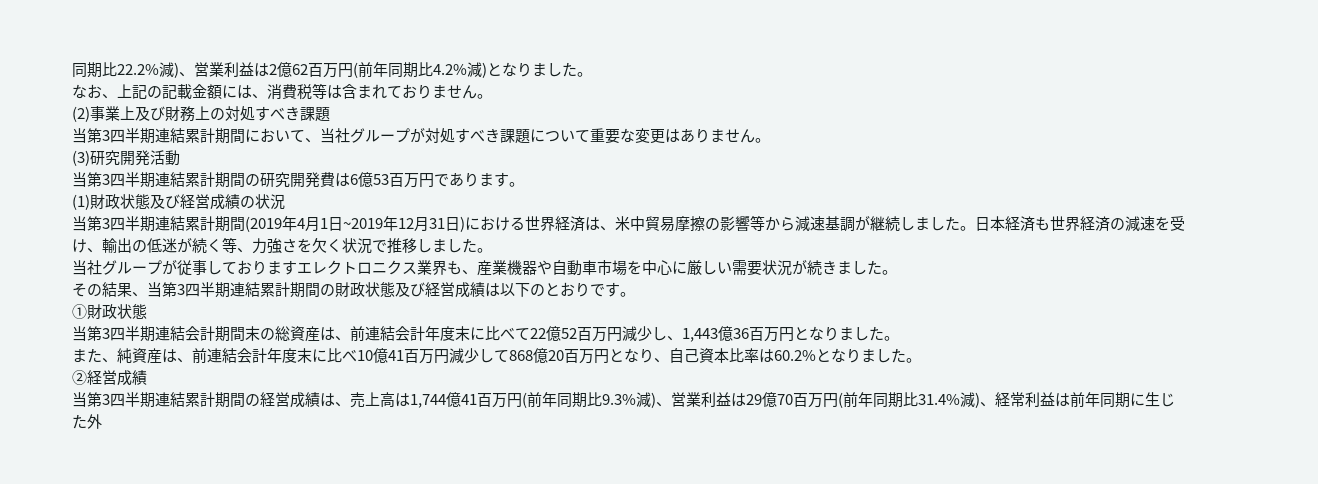同期比22.2%減)、営業利益は2億62百万円(前年同期比4.2%減)となりました。
なお、上記の記載金額には、消費税等は含まれておりません。
(2)事業上及び財務上の対処すべき課題
当第3四半期連結累計期間において、当社グループが対処すべき課題について重要な変更はありません。
(3)研究開発活動
当第3四半期連結累計期間の研究開発費は6億53百万円であります。
(1)財政状態及び経営成績の状況
当第3四半期連結累計期間(2019年4月1日~2019年12月31日)における世界経済は、米中貿易摩擦の影響等から減速基調が継続しました。日本経済も世界経済の減速を受け、輸出の低迷が続く等、力強さを欠く状況で推移しました。
当社グループが従事しておりますエレクトロニクス業界も、産業機器や自動車市場を中心に厳しい需要状況が続きました。
その結果、当第3四半期連結累計期間の財政状態及び経営成績は以下のとおりです。
①財政状態
当第3四半期連結会計期間末の総資産は、前連結会計年度末に比べて22億52百万円減少し、1,443億36百万円となりました。
また、純資産は、前連結会計年度末に比べ10億41百万円減少して868億20百万円となり、自己資本比率は60.2%となりました。
②経営成績
当第3四半期連結累計期間の経営成績は、売上高は1,744億41百万円(前年同期比9.3%減)、営業利益は29億70百万円(前年同期比31.4%減)、経常利益は前年同期に生じた外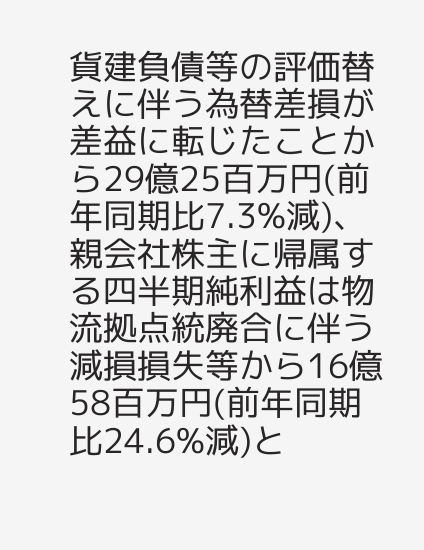貨建負債等の評価替えに伴う為替差損が差益に転じたことから29億25百万円(前年同期比7.3%減)、親会社株主に帰属する四半期純利益は物流拠点統廃合に伴う減損損失等から16億58百万円(前年同期比24.6%減)と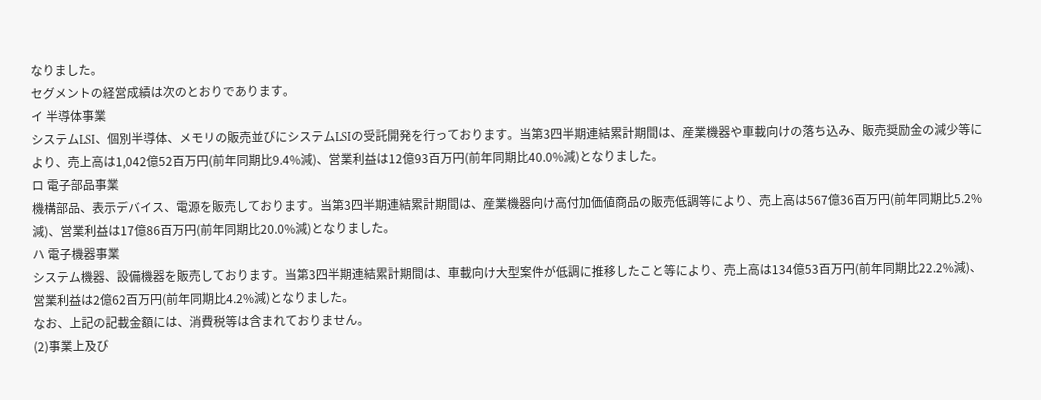なりました。
セグメントの経営成績は次のとおりであります。
イ 半導体事業
システムLSI、個別半導体、メモリの販売並びにシステムLSIの受託開発を行っております。当第3四半期連結累計期間は、産業機器や車載向けの落ち込み、販売奨励金の減少等により、売上高は1,042億52百万円(前年同期比9.4%減)、営業利益は12億93百万円(前年同期比40.0%減)となりました。
ロ 電子部品事業
機構部品、表示デバイス、電源を販売しております。当第3四半期連結累計期間は、産業機器向け高付加価値商品の販売低調等により、売上高は567億36百万円(前年同期比5.2%減)、営業利益は17億86百万円(前年同期比20.0%減)となりました。
ハ 電子機器事業
システム機器、設備機器を販売しております。当第3四半期連結累計期間は、車載向け大型案件が低調に推移したこと等により、売上高は134億53百万円(前年同期比22.2%減)、営業利益は2億62百万円(前年同期比4.2%減)となりました。
なお、上記の記載金額には、消費税等は含まれておりません。
(2)事業上及び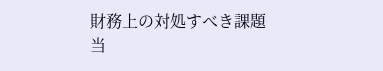財務上の対処すべき課題
当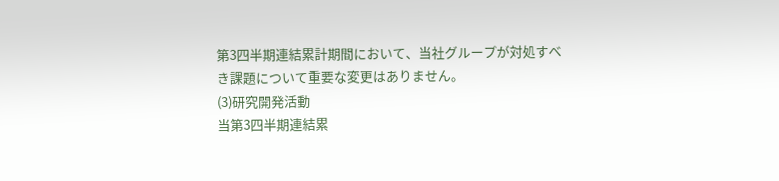第3四半期連結累計期間において、当社グループが対処すべき課題について重要な変更はありません。
(3)研究開発活動
当第3四半期連結累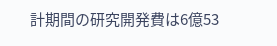計期間の研究開発費は6億53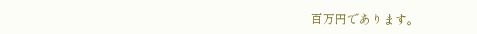百万円であります。